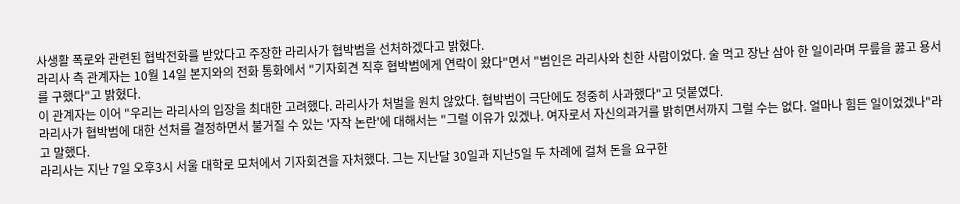사생활 폭로와 관련된 협박전화를 받았다고 주장한 라리사가 협박범을 선처하겠다고 밝혔다.
라리사 측 관계자는 10월 14일 본지와의 전화 통화에서 "기자회견 직후 협박범에게 연락이 왔다"면서 "범인은 라리사와 친한 사람이었다. 술 먹고 장난 삼아 한 일이라며 무릎을 꿇고 용서를 구했다"고 밝혔다.
이 관계자는 이어 "우리는 라리사의 입장을 최대한 고려했다. 라리사가 처벌을 원치 않았다. 협박범이 극단에도 정중히 사과했다"고 덧붙였다.
라리사가 협박범에 대한 선처를 결정하면서 불거질 수 있는 '자작 논란'에 대해서는 "그럴 이유가 있겠나. 여자로서 자신의과거를 밝히면서까지 그럴 수는 없다. 얼마나 힘든 일이었겠나"라고 말했다.
라리사는 지난 7일 오후3시 서울 대학로 모처에서 기자회견을 자처했다. 그는 지난달 30일과 지난5일 두 차례에 걸쳐 돈을 요구한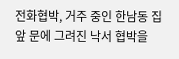전화협박, 거주 중인 한남동 집 앞 문에 그려진 낙서 협박을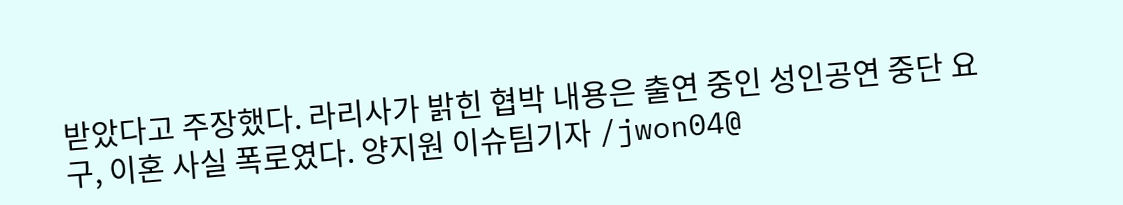받았다고 주장했다. 라리사가 밝힌 협박 내용은 출연 중인 성인공연 중단 요구, 이혼 사실 폭로였다. 양지원 이슈팀기자 /jwon04@